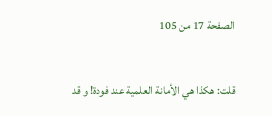الصفحة 17 من 105

قلت: هكذا هي الأمانة العلمية عند فودة! و قد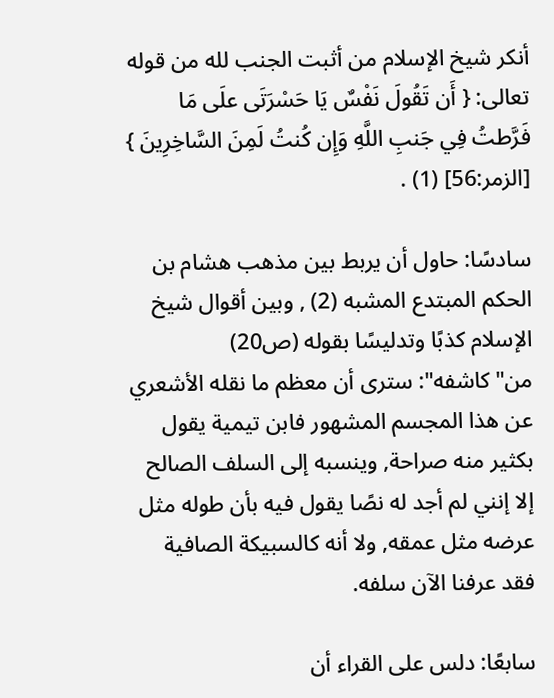أنكر شيخ الإسلام من أثبت الجنب لله من قوله تعالى: { أَن تَقُولَ نَفْسٌ يَا حَسْرَتَى علَى مَا فَرَّطتُ فِي جَنبِ اللَّهِ وَإِن كُنتُ لَمِنَ السَّاخِرِينَ } [الزمر:56] (1) .

سادسًا: حاول أن يربط بين مذهب هشام بن الحكم المبتدع المشبه (2) , وبين أقوال شيخ الإسلام كذبًا وتدليسًا بقوله (ص20) من"كاشفه": سترى أن معظم ما نقله الأشعري عن هذا المجسم المشهور فابن تيمية يقول بكثير منه صراحة, وينسبه إلى السلف الصالح إلا إنني لم أجد له نصًا يقول فيه بأن طوله مثل عرضه مثل عمقه, ولا أنه كالسبيكة الصافية فقد عرفنا الآن سلفه.

سابعًا: دلس على القراء أن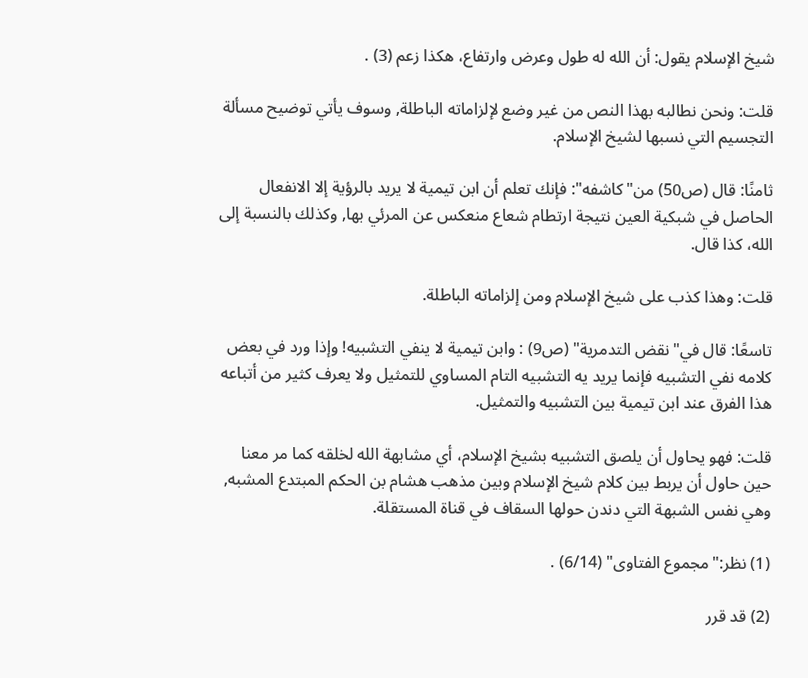شيخ الإسلام يقول: أن الله له طول وعرض وارتفاع، هكذا زعم (3) .

قلت: ونحن نطالبه بهذا النص من غير وضع لإلزاماته الباطلة, وسوف يأتي توضيح مسألة التجسيم التي نسبها لشيخ الإسلام.

ثامنًا: قال (ص50) من"كاشفه": فإنك تعلم أن ابن تيمية لا يريد بالرؤية إلا الانفعال الحاصل في شبكية العين نتيجة ارتطام شعاع منعكس عن المرئي بها, وكذلك بالنسبة إلى الله، كذا قال.

قلت: وهذا كذب على شيخ الإسلام ومن إلزاماته الباطلة.

تاسعًا: قال في"نقض التدمرية" (ص9) : وابن تيمية لا ينفي التشبيه! وإذا ورد في بعض كلامه نفي التشبيه فإنما يريد يه التشبيه التام المساوي للتمثيل ولا يعرف كثير من أتباعه هذا الفرق عند ابن تيمية بين التشبيه والتمثيل.

قلت: فهو يحاول أن يلصق التشبيه بشيخ الإسلام، أي مشابهة الله لخلقه كما مر معنا حين حاول أن يربط بين كلام شيخ الإسلام وبين مذهب هشام بن الحكم المبتدع المشبه, وهي نفس الشبهة التي دندن حولها السقاف في قناة المستقلة.

(1) نظر:"مجموع الفتاوى" (6/14) .

(2) قد قرر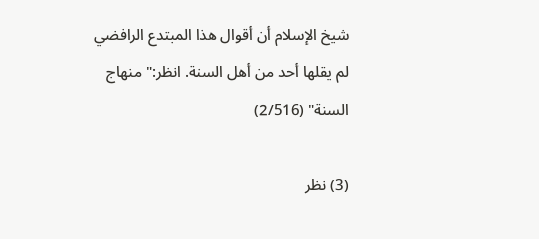شيخ الإسلام أن أقوال هذا المبتدع الرافضي لم يقلها أحد من أهل السنة. انظر:"منهاج السنة" (2/516)

(3) نظر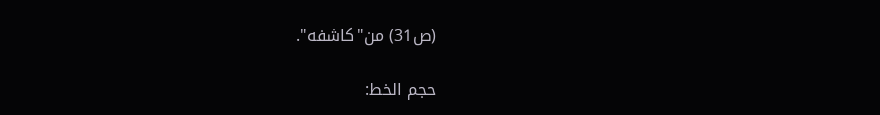(ص31) من"كاشفه".

حجم الخط: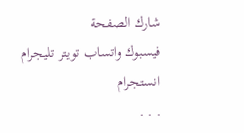شارك الصفحة
فيسبوك واتساب تويتر تليجرام انستجرام
. . .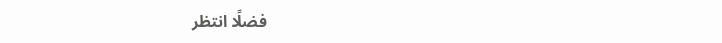فضلًا انتظر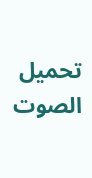تحميل الصوت